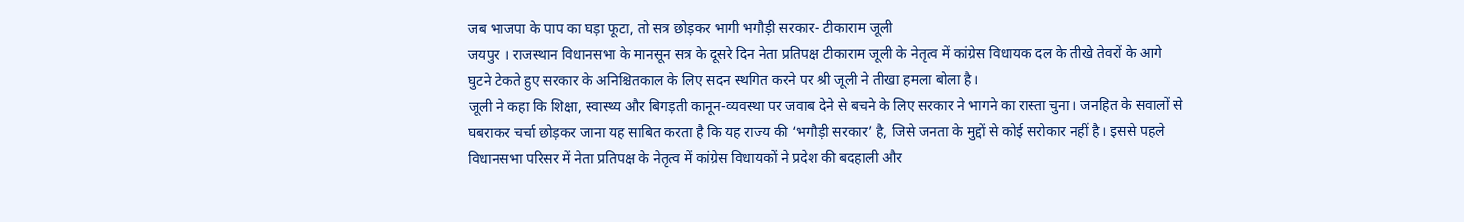जब भाजपा के पाप का घड़ा फूटा, तो सत्र छोड़कर भागी भगौड़ी सरकार- टीकाराम जूली
जयपुर । राजस्थान विधानसभा के मानसून सत्र के दूसरे दिन नेता प्रतिपक्ष टीकाराम जूली के नेतृत्व में कांग्रेस विधायक दल के तीखे तेवरों के आगे घुटने टेकते हुए सरकार के अनिश्चितकाल के लिए सदन स्थगित करने पर श्री जूली ने तीखा हमला बोला है।
जूली ने कहा कि शिक्षा, स्वास्थ्य और बिगड़ती कानून-व्यवस्था पर जवाब देने से बचने के लिए सरकार ने भागने का रास्ता चुना। जनहित के सवालों से घबराकर चर्चा छोड़कर जाना यह साबित करता है कि यह राज्य की ‘भगौड़ी सरकार’ है, जिसे जनता के मुद्दों से कोई सरोकार नहीं है। इससे पहले विधानसभा परिसर में नेता प्रतिपक्ष के नेतृत्व में कांग्रेस विधायकों ने प्रदेश की बदहाली और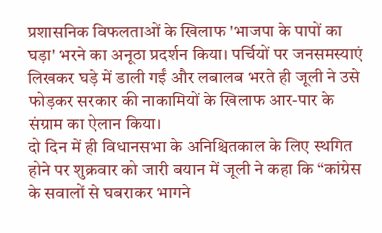प्रशासनिक विफलताओं के खिलाफ 'भाजपा के पापों का घड़ा' भरने का अनूठा प्रदर्शन किया। पर्चियों पर जनसमस्याएं लिखकर घड़े में डाली गईं और लबालब भरते ही जूली ने उसे फोड़कर सरकार की नाकामियों के खिलाफ आर-पार के संग्राम का ऐलान किया।
दो दिन में ही विधानसभा के अनिश्चितकाल के लिए स्थगित होने पर शुक्रवार को जारी बयान में जूली ने कहा कि “कांग्रेस के सवालों से घबराकर भागने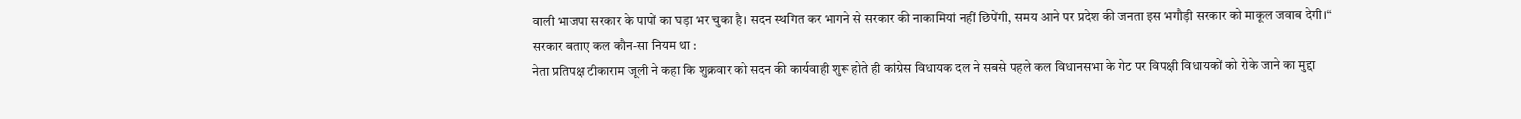वाली भाजपा सरकार के पापों का घड़ा भर चुका है। सदन स्थगित कर भागने से सरकार की नाकामियां नहीं छिपेंगी, समय आने पर प्रदेश की जनता इस भगौड़ी सरकार को माकूल जवाब देगी।“
सरकार बताए कल कौन-सा नियम था :
नेता प्रतिपक्ष टीकाराम जूली ने कहा कि शुक्रवार को सदन की कार्यवाही शुरू होते ही कांग्रेस विधायक दल ने सबसे पहले कल विधानसभा के गेट पर विपक्षी विधायकों को रोके जाने का मुद्दा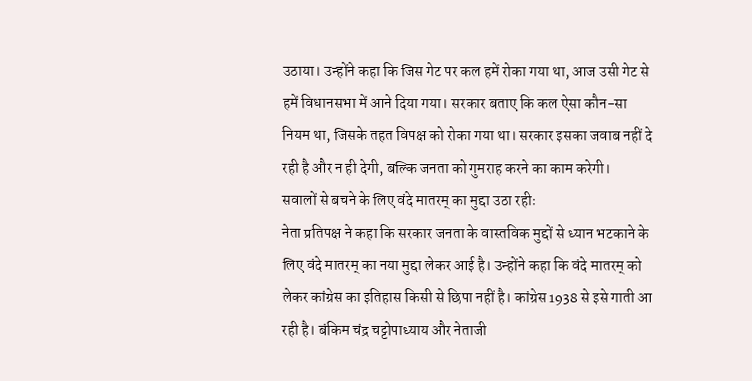उठाया। उन्होंने कहा कि जिस गेट पर कल हमें रोका गया था, आज उसी गेट से हमें विधानसभा में आने दिया गया। सरकार बताए कि कल ऐसा कौन-सा नियम था, जिसके तहत विपक्ष को रोका गया था। सरकार इसका जवाब नहीं दे रही है और न ही देगी, बल्कि जनता को गुमराह करने का काम करेगी।
सवालों से बचने के लिए वंदे मातरम् का मुद्दा उठा रहीः
नेता प्रतिपक्ष ने कहा कि सरकार जनता के वास्तविक मुद्दों से ध्यान भटकाने के लिए वंदे मातरम् का नया मुद्दा लेकर आई है। उन्होंने कहा कि वंदे मातरम् को लेकर कांग्रेस का इतिहास किसी से छिपा नहीं है। कांग्रेस 1938 से इसे गाती आ रही है। बंकिम चंद्र चट्टोपाध्याय और नेताजी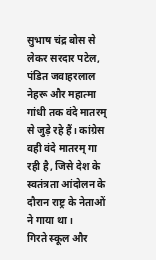सुभाष चंद्र बोस से लेकर सरदार पटेल, पंडित जवाहरलाल नेहरू और महात्मा गांधी तक वंदे मातरम् से जुड़े रहे हैं। कांग्रेस वही वंदे मातरम् गा रही है, जिसे देश के स्वतंत्रता आंदोलन के दौरान राष्ट्र के नेताओं ने गाया था।
गिरते स्कूल और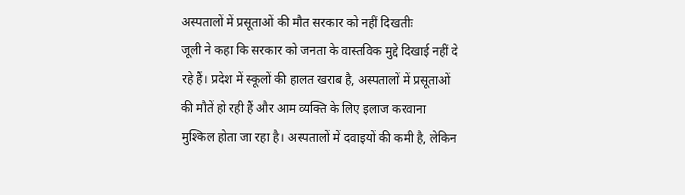अस्पतालों में प्रसूताओं की मौत सरकार को नहीं दिखतीः
जूली ने कहा कि सरकार को जनता के वास्तविक मुद्दे दिखाई नहीं दे रहे हैं। प्रदेश में स्कूलों की हालत खराब है, अस्पतालों में प्रसूताओं की मौतें हो रही हैं और आम व्यक्ति के लिए इलाज करवाना मुश्किल होता जा रहा है। अस्पतालों में दवाइयों की कमी है, लेकिन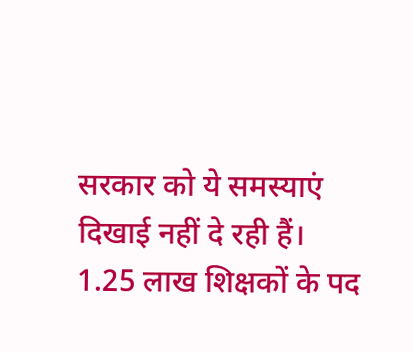सरकार को ये समस्याएं दिखाई नहीं दे रही हैं।
1.25 लाख शिक्षकों के पद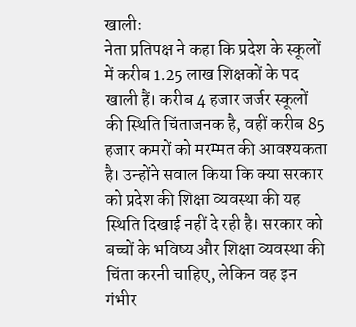खालीः
नेता प्रतिपक्ष ने कहा कि प्रदेश के स्कूलों में करीब 1.25 लाख शिक्षकों के पद खाली हैं। करीब 4 हजार जर्जर स्कूलों की स्थिति चिंताजनक है, वहीं करीब 85 हजार कमरों को मरम्मत की आवश्यकता है। उन्होंने सवाल किया कि क्या सरकार को प्रदेश की शिक्षा व्यवस्था की यह स्थिति दिखाई नहीं दे रही है। सरकार को बच्चों के भविष्य और शिक्षा व्यवस्था की चिंता करनी चाहिए, लेकिन वह इन गंभीर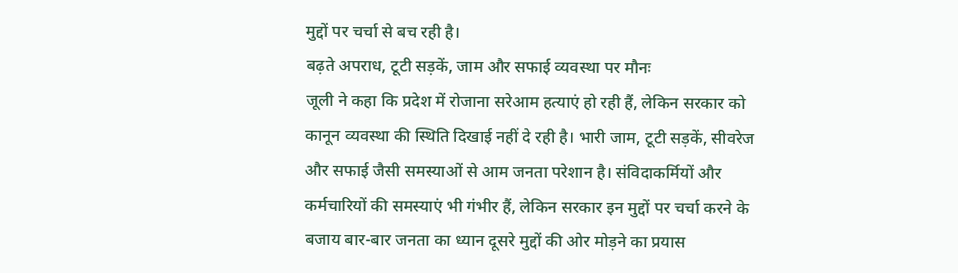मुद्दों पर चर्चा से बच रही है।
बढ़ते अपराध, टूटी सड़कें, जाम और सफाई व्यवस्था पर मौनः
जूली ने कहा कि प्रदेश में रोजाना सरेआम हत्याएं हो रही हैं, लेकिन सरकार को कानून व्यवस्था की स्थिति दिखाई नहीं दे रही है। भारी जाम, टूटी सड़कें, सीवरेज और सफाई जैसी समस्याओं से आम जनता परेशान है। संविदाकर्मियों और कर्मचारियों की समस्याएं भी गंभीर हैं, लेकिन सरकार इन मुद्दों पर चर्चा करने के बजाय बार-बार जनता का ध्यान दूसरे मुद्दों की ओर मोड़ने का प्रयास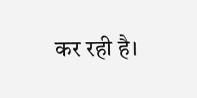कर रही है।